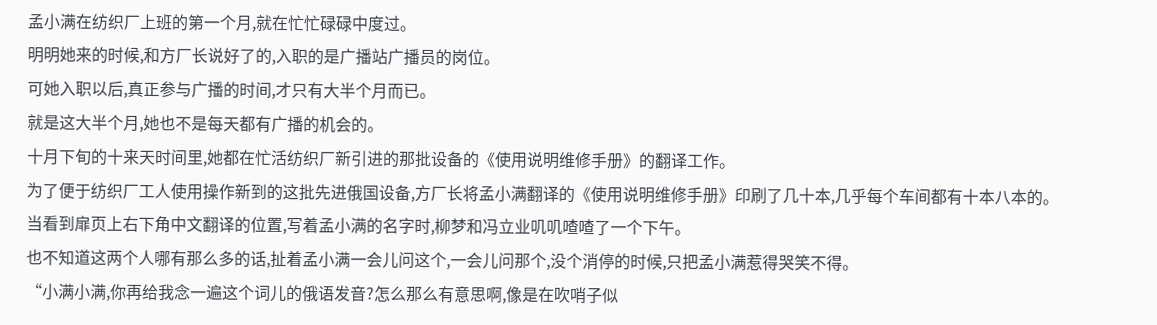孟小满在纺织厂上班的第一个月,就在忙忙碌碌中度过。
明明她来的时候,和方厂长说好了的,入职的是广播站广播员的岗位。
可她入职以后,真正参与广播的时间,才只有大半个月而已。
就是这大半个月,她也不是每天都有广播的机会的。
十月下旬的十来天时间里,她都在忙活纺织厂新引进的那批设备的《使用说明维修手册》的翻译工作。
为了便于纺织厂工人使用操作新到的这批先进俄国设备,方厂长将孟小满翻译的《使用说明维修手册》印刷了几十本,几乎每个车间都有十本八本的。
当看到扉页上右下角中文翻译的位置,写着孟小满的名字时,柳梦和冯立业叽叽喳喳了一个下午。
也不知道这两个人哪有那么多的话,扯着孟小满一会儿问这个,一会儿问那个,没个消停的时候,只把孟小满惹得哭笑不得。
“小满小满,你再给我念一遍这个词儿的俄语发音?怎么那么有意思啊,像是在吹哨子似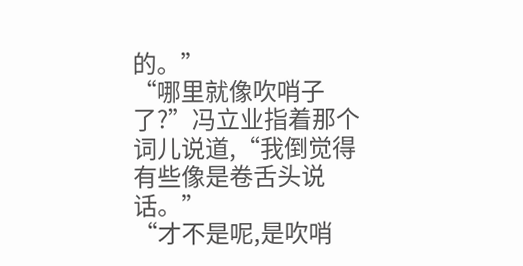的。”
“哪里就像吹哨子了?”冯立业指着那个词儿说道,“我倒觉得有些像是卷舌头说话。”
“才不是呢,是吹哨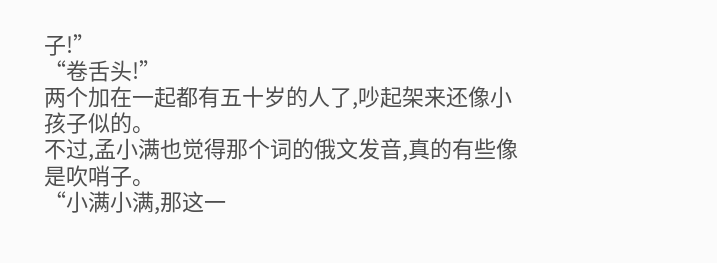子!”
“卷舌头!”
两个加在一起都有五十岁的人了,吵起架来还像小孩子似的。
不过,孟小满也觉得那个词的俄文发音,真的有些像是吹哨子。
“小满小满,那这一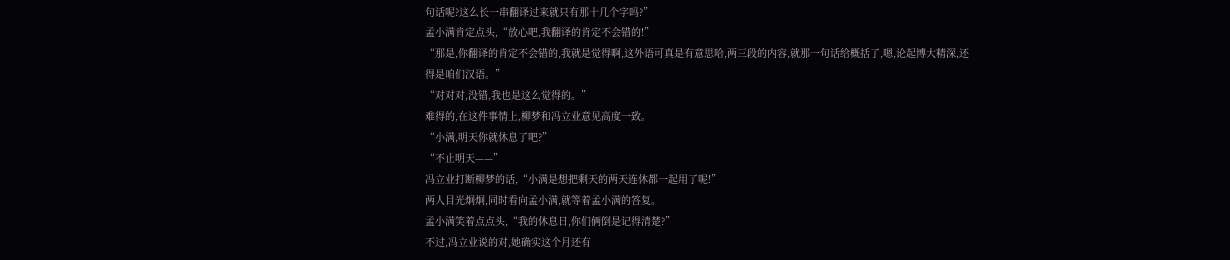句话呢?这么长一串翻译过来就只有那十几个字吗?”
孟小满肯定点头,“放心吧,我翻译的肯定不会错的!”
“那是,你翻译的肯定不会错的,我就是觉得啊,这外语可真是有意思哈,两三段的内容,就那一句话给概括了,嗯,论起博大精深,还得是咱们汉语。”
“对对对,没错,我也是这么觉得的。”
难得的,在这件事情上,柳梦和冯立业意见高度一致。
“小满,明天你就休息了吧?”
“不止明天——”
冯立业打断柳梦的话,“小满是想把剩天的两天连休都一起用了呢!”
两人目光炯炯,同时看向孟小满,就等着孟小满的答复。
孟小满笑着点点头,“我的休息日,你们俩倒是记得清楚?”
不过,冯立业说的对,她确实这个月还有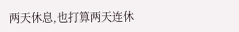两天休息,也打算两天连休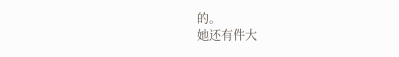的。
她还有件大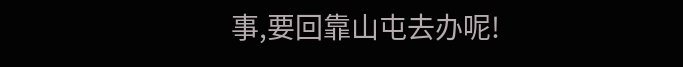事,要回靠山屯去办呢!